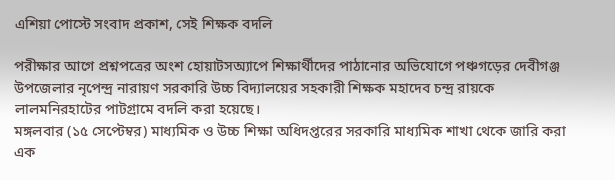এশিয়া পোস্টে সংবাদ প্রকাশ, সেই শিক্ষক বদলি

পরীক্ষার আগে প্রশ্নপত্রের অংশ হোয়াটসঅ্যাপে শিক্ষার্থীদের পাঠানোর অভিযোগে পঞ্চগড়ের দেবীগঞ্জ উপজেলার নৃপেন্দ্র নারায়ণ সরকারি উচ্চ বিদ্যালয়ের সহকারী শিক্ষক মহাদেব চন্দ্র রায়কে লালমনিরহাটের পাটগ্রামে বদলি করা হয়েছে।
মঙ্গলবার (১৫ সেপ্টেম্বর) মাধ্যমিক ও উচ্চ শিক্ষা অধিদপ্তরের সরকারি মাধ্যমিক শাখা থেকে জারি করা এক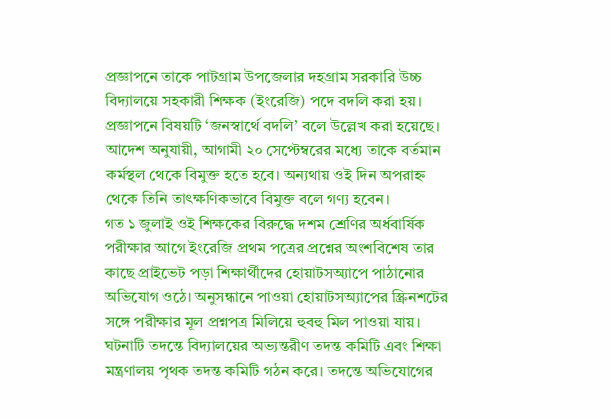প্রজ্ঞাপনে তাকে পাটগ্রাম উপজেলার দহগ্রাম সরকারি উচ্চ বিদ্যালয়ে সহকারী শিক্ষক (ইংরেজি) পদে বদলি করা হয়। প্রজ্ঞাপনে বিষয়টি ‘জনস্বার্থে বদলি’ বলে উল্লেখ করা হয়েছে।
আদেশ অনুযায়ী, আগামী ২০ সেপ্টেম্বরের মধ্যে তাকে বর্তমান কর্মস্থল থেকে বিমুক্ত হতে হবে। অন্যথায় ওই দিন অপরাহ্ন থেকে তিনি তাৎক্ষণিকভাবে বিমুক্ত বলে গণ্য হবেন।
গত ১ জুলাই ওই শিক্ষকের বিরুদ্ধে দশম শ্রেণির অর্ধবার্ষিক পরীক্ষার আগে ইংরেজি প্রথম পত্রের প্রশ্নের অংশবিশেষ তার কাছে প্রাইভেট পড়া শিক্ষার্থীদের হোয়াটসঅ্যাপে পাঠানোর অভিযোগ ওঠে। অনুসন্ধানে পাওয়া হোয়াটসঅ্যাপের স্ক্রিনশটের সঙ্গে পরীক্ষার মূল প্রশ্নপত্র মিলিয়ে হুবহু মিল পাওয়া যায়।
ঘটনাটি তদন্তে বিদ্যালয়ের অভ্যন্তরীণ তদন্ত কমিটি এবং শিক্ষা মন্ত্রণালয় পৃথক তদন্ত কমিটি গঠন করে। তদন্তে অভিযোগের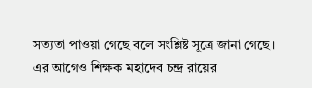সত্যতা পাওয়া গেছে বলে সংশ্লিষ্ট সূত্রে জানা গেছে।
এর আগেও শিক্ষক মহাদেব চন্দ্র রায়ের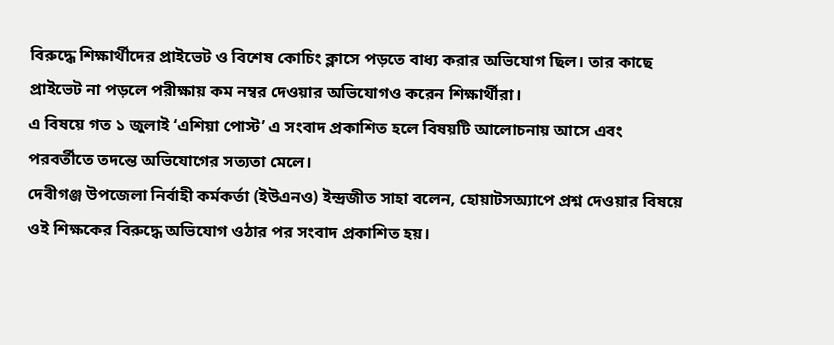বিরুদ্ধে শিক্ষার্থীদের প্রাইভেট ও বিশেষ কোচিং ক্লাসে পড়তে বাধ্য করার অভিযোগ ছিল। তার কাছে প্রাইভেট না পড়লে পরীক্ষায় কম নম্বর দেওয়ার অভিযোগও করেন শিক্ষার্থীরা।
এ বিষয়ে গত ১ জুলাই ‘এশিয়া পোস্ট’ এ সংবাদ প্রকাশিত হলে বিষয়টি আলোচনায় আসে এবং পরবর্তীতে তদন্তে অভিযোগের সত্যতা মেলে।
দেবীগঞ্জ উপজেলা নির্বাহী কর্মকর্তা (ইউএনও) ইন্দ্রজীত সাহা বলেন, হোয়াটসঅ্যাপে প্রশ্ন দেওয়ার বিষয়ে ওই শিক্ষকের বিরুদ্ধে অভিযোগ ওঠার পর সংবাদ প্রকাশিত হয়।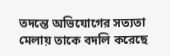তদন্তে অভিযোগের সত্যতা মেলায় তাকে বদলি করেছে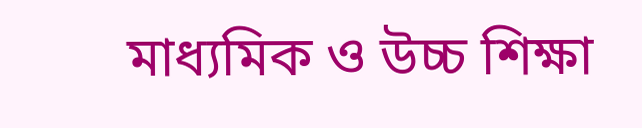মাধ্যমিক ও উচ্চ শিক্ষা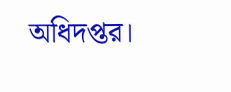অধিদপ্তর।